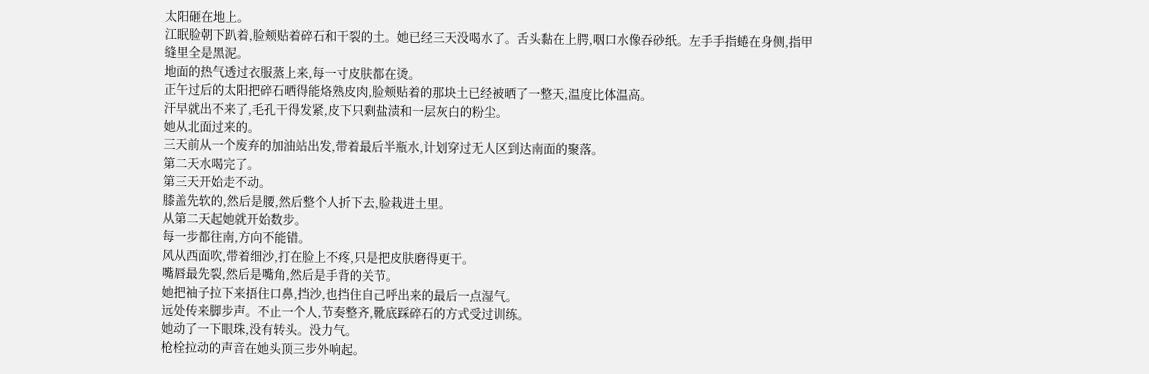太阳砸在地上。
江眠脸朝下趴着,脸颊贴着碎石和干裂的土。她已经三天没喝水了。舌头黏在上腭,咽口水像吞砂纸。左手手指蜷在身侧,指甲缝里全是黑泥。
地面的热气透过衣服蒸上来,每一寸皮肤都在烫。
正午过后的太阳把碎石晒得能烙熟皮肉,脸颊贴着的那块土已经被晒了一整天,温度比体温高。
汗早就出不来了,毛孔干得发紧,皮下只剩盐渍和一层灰白的粉尘。
她从北面过来的。
三天前从一个废弃的加油站出发,带着最后半瓶水,计划穿过无人区到达南面的聚落。
第二天水喝完了。
第三天开始走不动。
膝盖先软的,然后是腰,然后整个人折下去,脸栽进土里。
从第二天起她就开始数步。
每一步都往南,方向不能错。
风从西面吹,带着细沙,打在脸上不疼,只是把皮肤磨得更干。
嘴唇最先裂,然后是嘴角,然后是手背的关节。
她把袖子拉下来捂住口鼻,挡沙,也挡住自己呼出来的最后一点湿气。
远处传来脚步声。不止一个人,节奏整齐,靴底踩碎石的方式受过训练。
她动了一下眼珠,没有转头。没力气。
枪栓拉动的声音在她头顶三步外响起。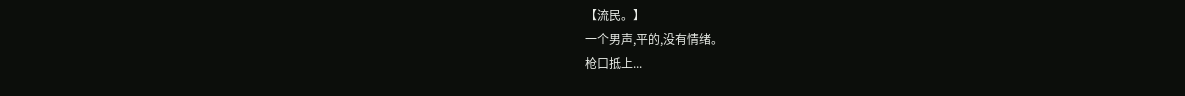【流民。】
一个男声,平的,没有情绪。
枪口抵上...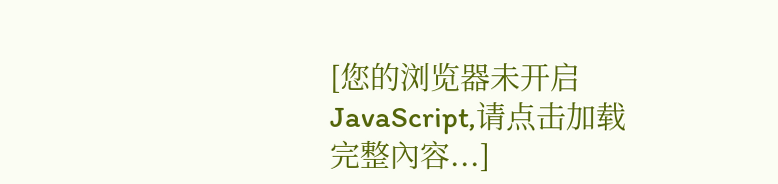[您的浏览器未开启 JavaScript,请点击加载完整內容...]